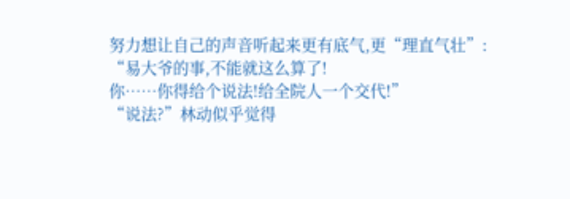努力想让自己的声音听起来更有底气,更“理直气壮”:
“易大爷的事,不能就这么算了!
你……你得给个说法!给全院人一个交代!”
“说法?”林动似乎觉得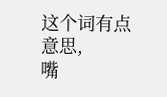这个词有点意思,
嘴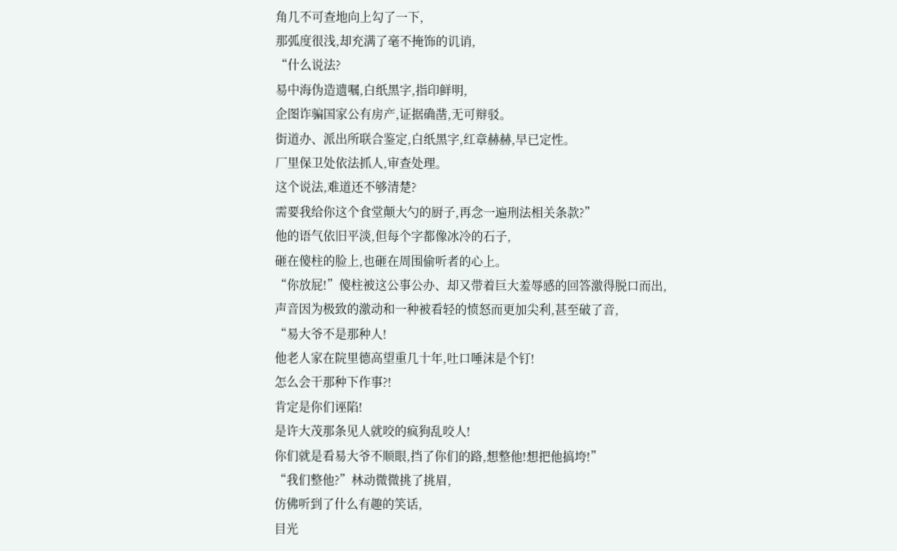角几不可查地向上勾了一下,
那弧度很浅,却充满了毫不掩饰的讥诮,
“什么说法?
易中海伪造遗嘱,白纸黑字,指印鲜明,
企图诈骗国家公有房产,证据确凿,无可辩驳。
街道办、派出所联合鉴定,白纸黑字,红章赫赫,早已定性。
厂里保卫处依法抓人,审查处理。
这个说法,难道还不够清楚?
需要我给你这个食堂颠大勺的厨子,再念一遍刑法相关条款?”
他的语气依旧平淡,但每个字都像冰冷的石子,
砸在傻柱的脸上,也砸在周围偷听者的心上。
“你放屁!”傻柱被这公事公办、却又带着巨大羞辱感的回答激得脱口而出,
声音因为极致的激动和一种被看轻的愤怒而更加尖利,甚至破了音,
“易大爷不是那种人!
他老人家在院里德高望重几十年,吐口唾沫是个钉!
怎么会干那种下作事?!
肯定是你们诬陷!
是许大茂那条见人就咬的疯狗乱咬人!
你们就是看易大爷不顺眼,挡了你们的路,想整他!想把他搞垮!”
“我们整他?”林动微微挑了挑眉,
仿佛听到了什么有趣的笑话,
目光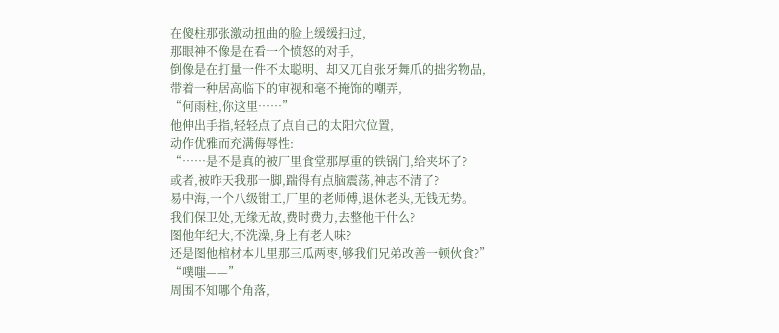在傻柱那张激动扭曲的脸上缓缓扫过,
那眼神不像是在看一个愤怒的对手,
倒像是在打量一件不太聪明、却又兀自张牙舞爪的拙劣物品,
带着一种居高临下的审视和毫不掩饰的嘲弄,
“何雨柱,你这里……”
他伸出手指,轻轻点了点自己的太阳穴位置,
动作优雅而充满侮辱性:
“……是不是真的被厂里食堂那厚重的铁锅门,给夹坏了?
或者,被昨天我那一脚,踹得有点脑震荡,神志不清了?
易中海,一个八级钳工,厂里的老师傅,退休老头,无钱无势。
我们保卫处,无缘无故,费时费力,去整他干什么?
图他年纪大,不洗澡,身上有老人味?
还是图他棺材本儿里那三瓜两枣,够我们兄弟改善一顿伙食?”
“噗嗤——”
周围不知哪个角落,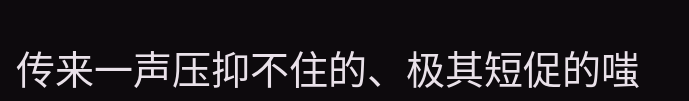传来一声压抑不住的、极其短促的嗤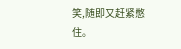笑,随即又赶紧憋住。